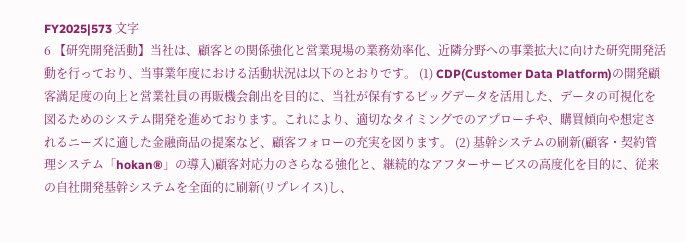FY2025|573 文字
6 【研究開発活動】当社は、顧客との関係強化と営業現場の業務効率化、近隣分野への事業拡大に向けた研究開発活動を行っており、当事業年度における活動状況は以下のとおりです。 (1) CDP(Customer Data Platform)の開発顧客満足度の向上と営業社員の再販機会創出を目的に、当社が保有するビッグデータを活用した、データの可視化を図るためのシステム開発を進めております。これにより、適切なタイミングでのアプローチや、購買傾向や想定されるニーズに適した金融商品の提案など、顧客フォローの充実を図ります。 (2) 基幹システムの刷新(顧客・契約管理システム「hokan®」の導入)顧客対応力のさらなる強化と、継続的なアフターサービスの高度化を目的に、従来の自社開発基幹システムを全面的に刷新(リプレイス)し、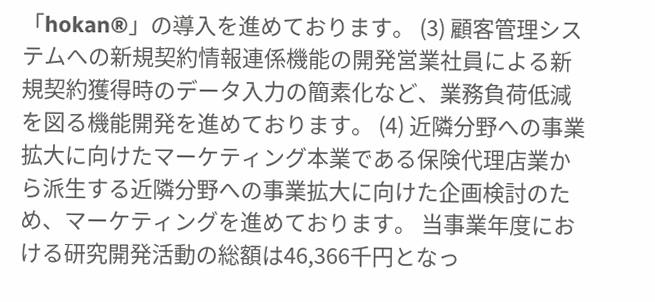「hokan®」の導入を進めております。 (3) 顧客管理システムへの新規契約情報連係機能の開発営業社員による新規契約獲得時のデータ入力の簡素化など、業務負荷低減を図る機能開発を進めております。 (4) 近隣分野への事業拡大に向けたマーケティング本業である保険代理店業から派生する近隣分野への事業拡大に向けた企画検討のため、マーケティングを進めております。 当事業年度における研究開発活動の総額は46,366千円となっ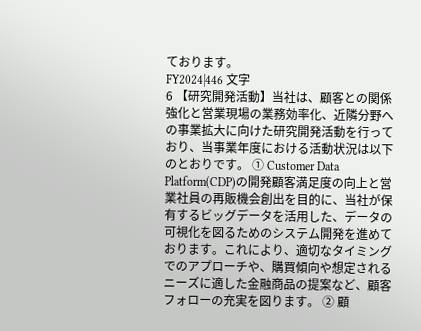ております。
FY2024|446 文字
6 【研究開発活動】当社は、顧客との関係強化と営業現場の業務効率化、近隣分野への事業拡大に向けた研究開発活動を行っており、当事業年度における活動状況は以下のとおりです。 ① Customer Data Platform(CDP)の開発顧客満足度の向上と営業社員の再販機会創出を目的に、当社が保有するビッグデータを活用した、データの可視化を図るためのシステム開発を進めております。これにより、適切なタイミングでのアプローチや、購買傾向や想定されるニーズに適した金融商品の提案など、顧客フォローの充実を図ります。 ② 顧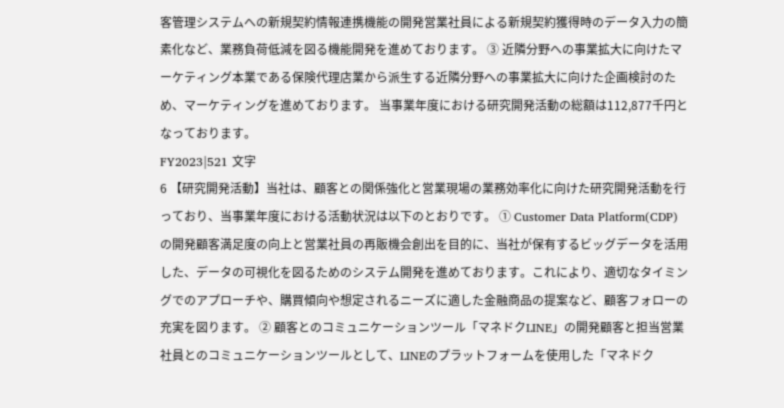客管理システムへの新規契約情報連携機能の開発営業社員による新規契約獲得時のデータ入力の簡素化など、業務負荷低減を図る機能開発を進めております。 ③ 近隣分野への事業拡大に向けたマーケティング本業である保険代理店業から派生する近隣分野への事業拡大に向けた企画検討のため、マーケティングを進めております。 当事業年度における研究開発活動の総額は112,877千円となっております。
FY2023|521 文字
6 【研究開発活動】当社は、顧客との関係強化と営業現場の業務効率化に向けた研究開発活動を行っており、当事業年度における活動状況は以下のとおりです。 ① Customer Data Platform(CDP)の開発顧客満足度の向上と営業社員の再販機会創出を目的に、当社が保有するビッグデータを活用した、データの可視化を図るためのシステム開発を進めております。これにより、適切なタイミングでのアプローチや、購買傾向や想定されるニーズに適した金融商品の提案など、顧客フォローの充実を図ります。 ② 顧客とのコミュニケーションツール「マネドクLINE」の開発顧客と担当営業社員とのコミュニケーションツールとして、LINEのプラットフォームを使用した「マネドク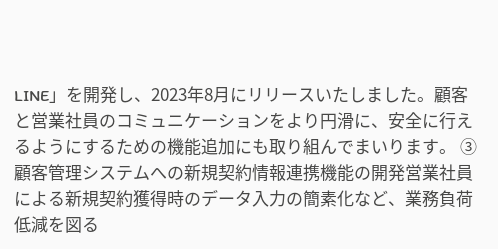LINE」を開発し、2023年8月にリリースいたしました。顧客と営業社員のコミュニケーションをより円滑に、安全に行えるようにするための機能追加にも取り組んでまいります。 ③ 顧客管理システムへの新規契約情報連携機能の開発営業社員による新規契約獲得時のデータ入力の簡素化など、業務負荷低減を図る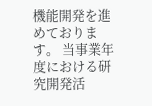機能開発を進めております。 当事業年度における研究開発活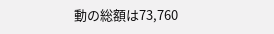動の総額は73,760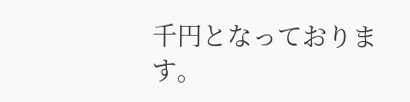千円となっております。